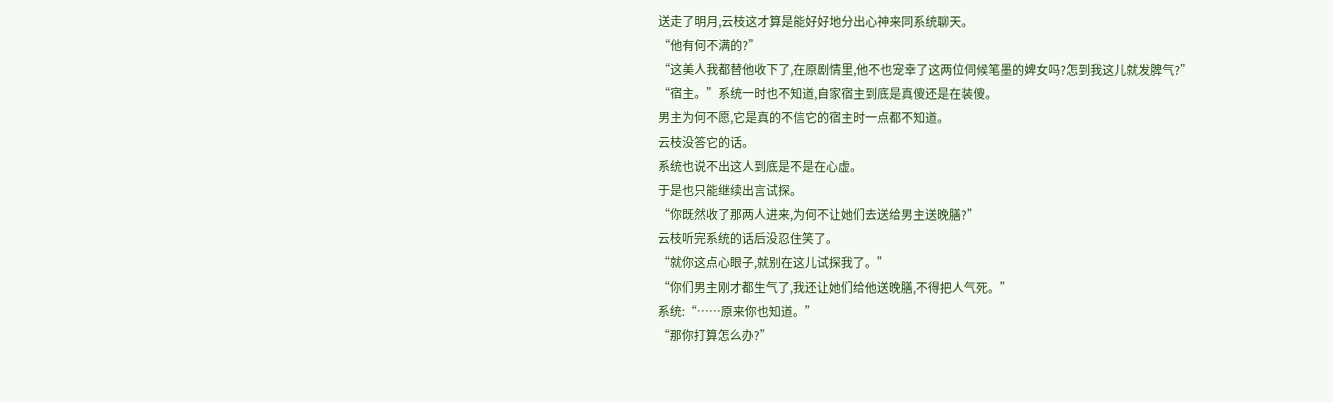送走了明月,云枝这才算是能好好地分出心神来同系统聊天。
“他有何不满的?”
“这美人我都替他收下了,在原剧情里,他不也宠幸了这两位伺候笔墨的婢女吗?怎到我这儿就发脾气?”
“宿主。”系统一时也不知道,自家宿主到底是真傻还是在装傻。
男主为何不愿,它是真的不信它的宿主时一点都不知道。
云枝没答它的话。
系统也说不出这人到底是不是在心虚。
于是也只能继续出言试探。
“你既然收了那两人进来,为何不让她们去送给男主送晚膳?”
云枝听完系统的话后没忍住笑了。
“就你这点心眼子,就别在这儿试探我了。”
“你们男主刚才都生气了,我还让她们给他送晚膳,不得把人气死。”
系统:“……原来你也知道。”
“那你打算怎么办?”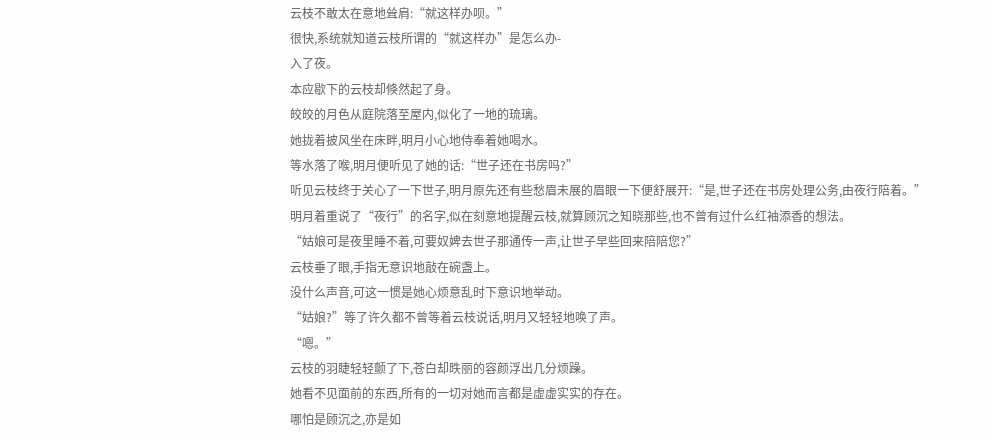云枝不敢太在意地耸肩:“就这样办呗。”
很快,系统就知道云枝所谓的“就这样办”是怎么办-
入了夜。
本应歇下的云枝却倏然起了身。
皎皎的月色从庭院落至屋内,似化了一地的琉璃。
她拢着披风坐在床畔,明月小心地侍奉着她喝水。
等水落了喉,明月便听见了她的话:“世子还在书房吗?”
听见云枝终于关心了一下世子,明月原先还有些愁眉未展的眉眼一下便舒展开:“是,世子还在书房处理公务,由夜行陪着。”
明月着重说了“夜行”的名字,似在刻意地提醒云枝,就算顾沉之知晓那些,也不曾有过什么红袖添香的想法。
“姑娘可是夜里睡不着,可要奴婢去世子那通传一声,让世子早些回来陪陪您?”
云枝垂了眼,手指无意识地敲在碗盏上。
没什么声音,可这一惯是她心烦意乱时下意识地举动。
“姑娘?”等了许久都不曾等着云枝说话,明月又轻轻地唤了声。
“嗯。”
云枝的羽睫轻轻颤了下,苍白却昳丽的容颜浮出几分烦躁。
她看不见面前的东西,所有的一切对她而言都是虚虚实实的存在。
哪怕是顾沉之,亦是如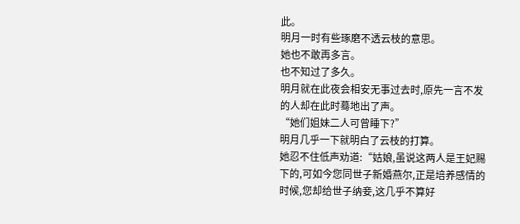此。
明月一时有些琢磨不透云枝的意思。
她也不敢再多言。
也不知过了多久。
明月就在此夜会相安无事过去时,原先一言不发的人却在此时蓦地出了声。
“她们姐妹二人可曾睡下?”
明月几乎一下就明白了云枝的打算。
她忍不住低声劝道:“姑娘,虽说这两人是王妃赐下的,可如今您同世子新婚燕尔,正是培养感情的时候,您却给世子纳妾,这几乎不算好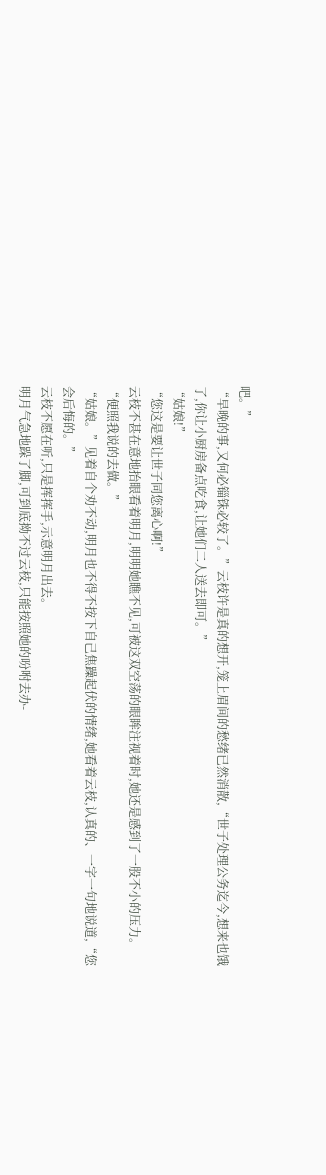吧。”
“早晚的事,又何必锱铢必较了。”云枝许是真的想开,笼上眉间的愁绪已然消散,“世子处理公务迄今,想来也饿了,你让小厨房备点吃食,让她们二人送去即可。”
“姑娘!”
“您这是要让世子同您离心啊!”
云枝不甚在意地抬眼看着明月,明明她瞧不见,可被这双空荡的眼眸注视着时,她还是感到了一股不小的压力。
“便照我说的去做。”
“姑娘。”见着自个劝不动,明月也不得不按下自己焦躁起伏的情绪,她看着云枝,认真的、一字一句地说道,“您会后悔的。”
云枝不愿在听,只是挥挥手,示意明月出去。
明月气急地跺了脚,可到底拗不过云枝,只能按照她的吩咐去办-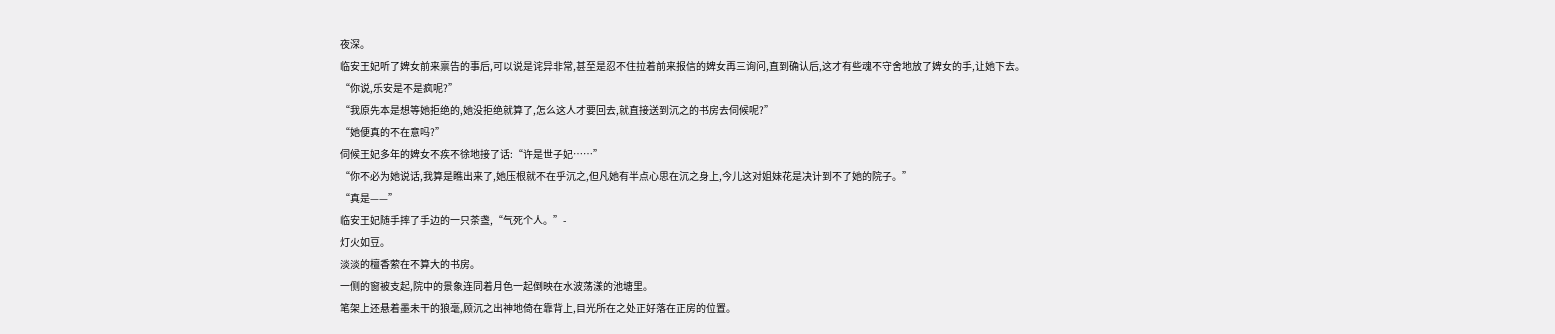夜深。
临安王妃听了婢女前来禀告的事后,可以说是诧异非常,甚至是忍不住拉着前来报信的婢女再三询问,直到确认后,这才有些魂不守舍地放了婢女的手,让她下去。
“你说,乐安是不是疯呢?”
“我原先本是想等她拒绝的,她没拒绝就算了,怎么这人才要回去,就直接送到沉之的书房去伺候呢?”
“她便真的不在意吗?”
伺候王妃多年的婢女不疾不徐地接了话:“许是世子妃……”
“你不必为她说话,我算是瞧出来了,她压根就不在乎沉之,但凡她有半点心思在沉之身上,今儿这对姐妹花是决计到不了她的院子。”
“真是——”
临安王妃随手摔了手边的一只茶盏,“气死个人。”-
灯火如豆。
淡淡的檀香萦在不算大的书房。
一侧的窗被支起,院中的景象连同着月色一起倒映在水波荡漾的池塘里。
笔架上还悬着墨未干的狼毫,顾沉之出神地倚在靠背上,目光所在之处正好落在正房的位置。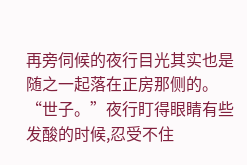再旁伺候的夜行目光其实也是随之一起落在正房那侧的。
“世子。”夜行盯得眼睛有些发酸的时候,忍受不住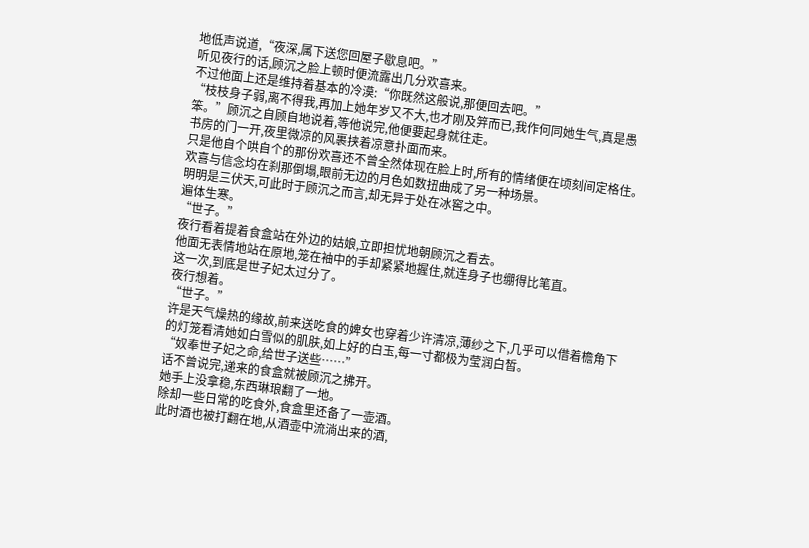地低声说道,“夜深,属下送您回屋子歇息吧。”
听见夜行的话,顾沉之脸上顿时便流露出几分欢喜来。
不过他面上还是维持着基本的冷漠:“你既然这般说,那便回去吧。”
“枝枝身子弱,离不得我,再加上她年岁又不大,也才刚及笄而已,我作何同她生气,真是愚笨。”顾沉之自顾自地说着,等他说完,他便要起身就往走。
书房的门一开,夜里微凉的风裹挟着凉意扑面而来。
只是他自个哄自个的那份欢喜还不曾全然体现在脸上时,所有的情绪便在顷刻间定格住。
欢喜与信念均在刹那倒塌,眼前无边的月色如数扭曲成了另一种场景。
明明是三伏天,可此时于顾沉之而言,却无异于处在冰窖之中。
遍体生寒。
“世子。”
夜行看着提着食盒站在外边的姑娘,立即担忧地朝顾沉之看去。
他面无表情地站在原地,笼在袖中的手却紧紧地握住,就连身子也绷得比笔直。
这一次,到底是世子妃太过分了。
夜行想着。
“世子。”
许是天气燥热的缘故,前来送吃食的婢女也穿着少许清凉,薄纱之下,几乎可以借着檐角下的灯笼看清她如白雪似的肌肤,如上好的白玉,每一寸都极为莹润白皙。
“奴奉世子妃之命,给世子送些……”
话不曾说完,递来的食盒就被顾沉之拂开。
她手上没拿稳,东西琳琅翻了一地。
除却一些日常的吃食外,食盒里还备了一壶酒。
此时酒也被打翻在地,从酒壶中流淌出来的酒,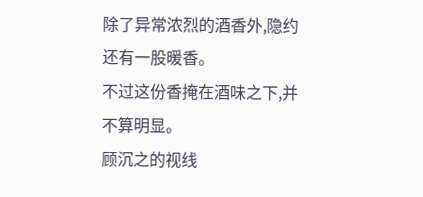除了异常浓烈的酒香外,隐约还有一股暖香。
不过这份香掩在酒味之下,并不算明显。
顾沉之的视线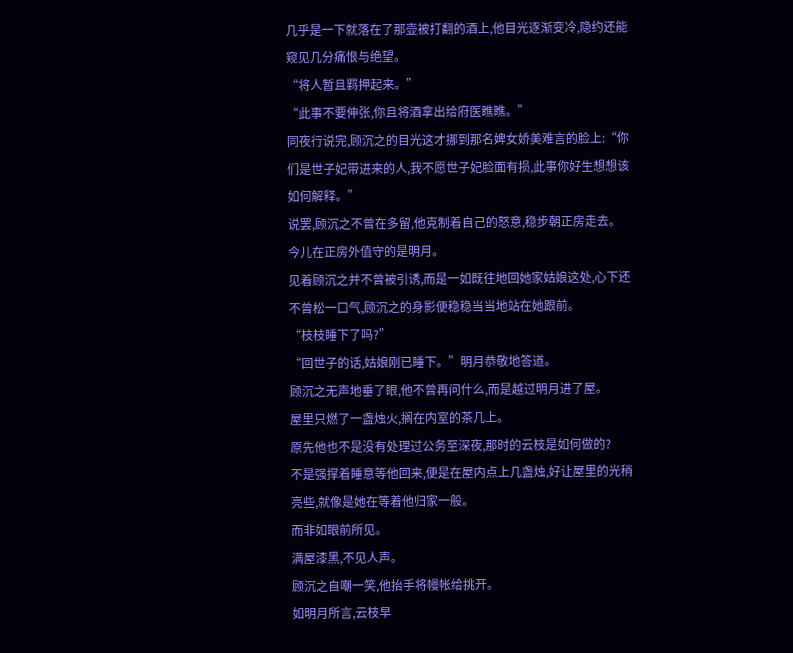几乎是一下就落在了那壶被打翻的酒上,他目光逐渐变冷,隐约还能窥见几分痛恨与绝望。
“将人暂且羁押起来。”
“此事不要伸张,你且将酒拿出给府医瞧瞧。”
同夜行说完,顾沉之的目光这才挪到那名婢女娇美难言的脸上:“你们是世子妃带进来的人,我不愿世子妃脸面有损,此事你好生想想该如何解释。”
说罢,顾沉之不曾在多留,他克制着自己的怒意,稳步朝正房走去。
今儿在正房外值守的是明月。
见着顾沉之并不曾被引诱,而是一如既往地回她家姑娘这处,心下还不曾松一口气,顾沉之的身影便稳稳当当地站在她跟前。
“枝枝睡下了吗?”
“回世子的话,姑娘刚已睡下。”明月恭敬地答道。
顾沉之无声地垂了眼,他不曾再问什么,而是越过明月进了屋。
屋里只燃了一盏烛火,搁在内室的茶几上。
原先他也不是没有处理过公务至深夜,那时的云枝是如何做的?
不是强撑着睡意等他回来,便是在屋内点上几盏烛,好让屋里的光稍亮些,就像是她在等着他归家一般。
而非如眼前所见。
满屋漆黑,不见人声。
顾沉之自嘲一笑,他抬手将幔帐给挑开。
如明月所言,云枝早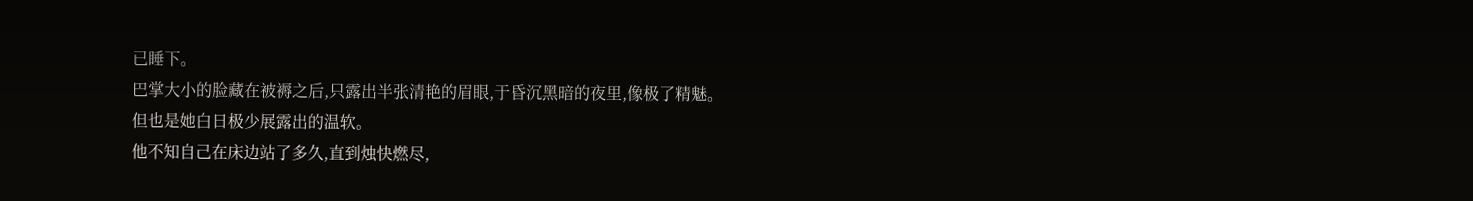已睡下。
巴掌大小的脸藏在被褥之后,只露出半张清艳的眉眼,于昏沉黑暗的夜里,像极了精魅。
但也是她白日极少展露出的温软。
他不知自己在床边站了多久,直到烛快燃尽,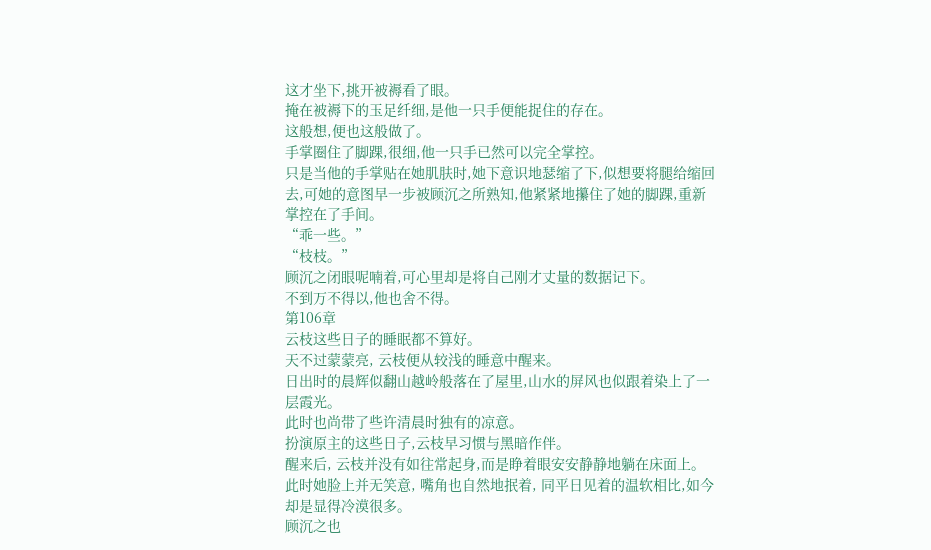这才坐下,挑开被褥看了眼。
掩在被褥下的玉足纤细,是他一只手便能捉住的存在。
这般想,便也这般做了。
手掌圈住了脚踝,很细,他一只手已然可以完全掌控。
只是当他的手掌贴在她肌肤时,她下意识地瑟缩了下,似想要将腿给缩回去,可她的意图早一步被顾沉之所熟知,他紧紧地攥住了她的脚踝,重新掌控在了手间。
“乖一些。”
“枝枝。”
顾沉之闭眼呢喃着,可心里却是将自己刚才丈量的数据记下。
不到万不得以,他也舍不得。
第106章
云枝这些日子的睡眠都不算好。
天不过蒙蒙亮, 云枝便从较浅的睡意中醒来。
日出时的晨辉似翻山越岭般落在了屋里,山水的屏风也似跟着染上了一层霞光。
此时也尚带了些许清晨时独有的凉意。
扮演原主的这些日子,云枝早习惯与黑暗作伴。
醒来后, 云枝并没有如往常起身,而是睁着眼安安静静地躺在床面上。
此时她脸上并无笑意, 嘴角也自然地抿着, 同平日见着的温软相比,如今却是显得冷漠很多。
顾沉之也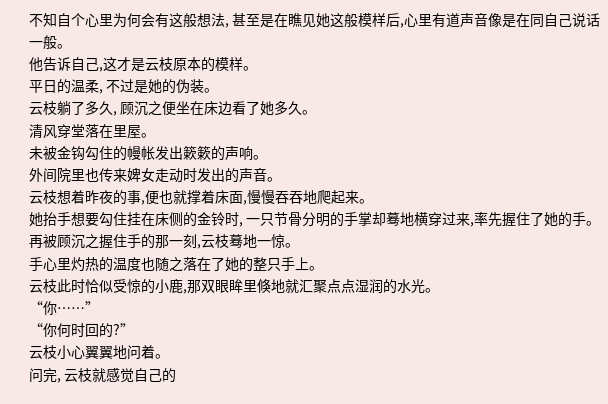不知自个心里为何会有这般想法, 甚至是在瞧见她这般模样后,心里有道声音像是在同自己说话一般。
他告诉自己,这才是云枝原本的模样。
平日的温柔, 不过是她的伪装。
云枝躺了多久, 顾沉之便坐在床边看了她多久。
清风穿堂落在里屋。
未被金钩勾住的幔帐发出簌簌的声响。
外间院里也传来婢女走动时发出的声音。
云枝想着昨夜的事,便也就撑着床面,慢慢吞吞地爬起来。
她抬手想要勾住挂在床侧的金铃时, 一只节骨分明的手掌却蓦地横穿过来,率先握住了她的手。
再被顾沉之握住手的那一刻,云枝蓦地一惊。
手心里灼热的温度也随之落在了她的整只手上。
云枝此时恰似受惊的小鹿,那双眼眸里倏地就汇聚点点湿润的水光。
“你……”
“你何时回的?”
云枝小心翼翼地问着。
问完, 云枝就感觉自己的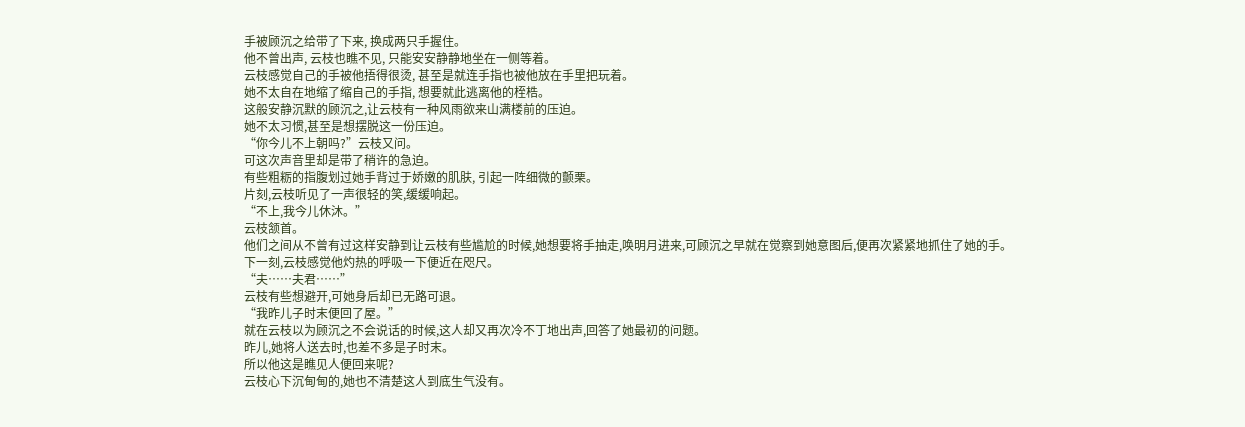手被顾沉之给带了下来, 换成两只手握住。
他不曾出声, 云枝也瞧不见, 只能安安静静地坐在一侧等着。
云枝感觉自己的手被他捂得很烫, 甚至是就连手指也被他放在手里把玩着。
她不太自在地缩了缩自己的手指, 想要就此逃离他的桎梏。
这般安静沉默的顾沉之,让云枝有一种风雨欲来山满楼前的压迫。
她不太习惯,甚至是想摆脱这一份压迫。
“你今儿不上朝吗?”云枝又问。
可这次声音里却是带了稍许的急迫。
有些粗粝的指腹划过她手背过于娇嫩的肌肤, 引起一阵细微的颤栗。
片刻,云枝听见了一声很轻的笑,缓缓响起。
“不上,我今儿休沐。”
云枝颔首。
他们之间从不曾有过这样安静到让云枝有些尴尬的时候,她想要将手抽走,唤明月进来,可顾沉之早就在觉察到她意图后,便再次紧紧地抓住了她的手。
下一刻,云枝感觉他灼热的呼吸一下便近在咫尺。
“夫……夫君……”
云枝有些想避开,可她身后却已无路可退。
“我昨儿子时末便回了屋。”
就在云枝以为顾沉之不会说话的时候,这人却又再次冷不丁地出声,回答了她最初的问题。
昨儿,她将人送去时,也差不多是子时末。
所以他这是瞧见人便回来呢?
云枝心下沉甸甸的,她也不清楚这人到底生气没有。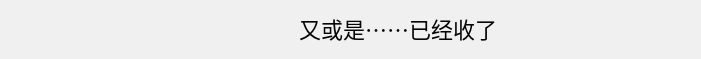又或是……已经收了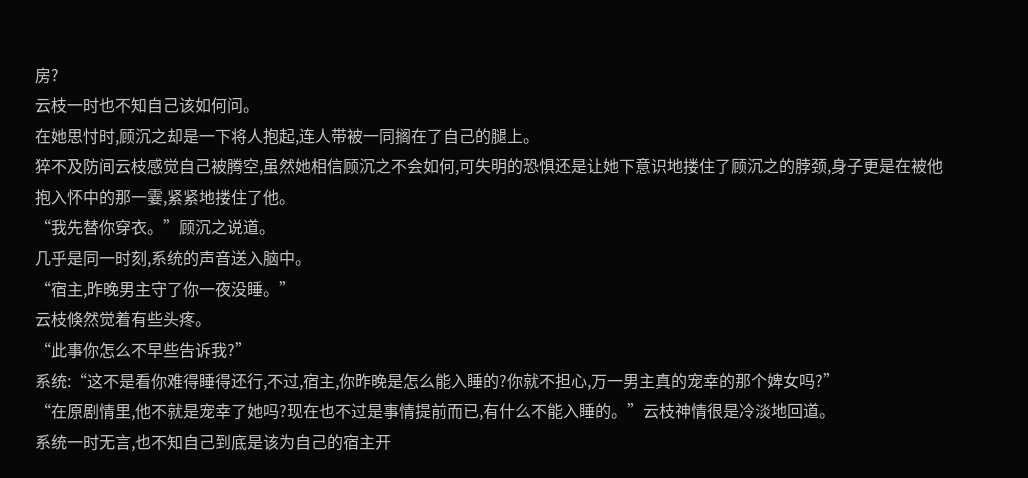房?
云枝一时也不知自己该如何问。
在她思忖时,顾沉之却是一下将人抱起,连人带被一同搁在了自己的腿上。
猝不及防间云枝感觉自己被腾空,虽然她相信顾沉之不会如何,可失明的恐惧还是让她下意识地搂住了顾沉之的脖颈,身子更是在被他抱入怀中的那一霎,紧紧地搂住了他。
“我先替你穿衣。”顾沉之说道。
几乎是同一时刻,系统的声音送入脑中。
“宿主,昨晚男主守了你一夜没睡。”
云枝倏然觉着有些头疼。
“此事你怎么不早些告诉我?”
系统:“这不是看你难得睡得还行,不过,宿主,你昨晚是怎么能入睡的?你就不担心,万一男主真的宠幸的那个婢女吗?”
“在原剧情里,他不就是宠幸了她吗?现在也不过是事情提前而已,有什么不能入睡的。”云枝神情很是冷淡地回道。
系统一时无言,也不知自己到底是该为自己的宿主开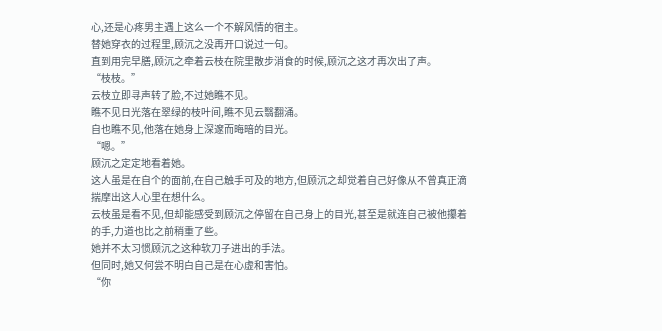心,还是心疼男主遇上这么一个不解风情的宿主。
替她穿衣的过程里,顾沉之没再开口说过一句。
直到用完早膳,顾沉之牵着云枝在院里散步消食的时候,顾沉之这才再次出了声。
“枝枝。”
云枝立即寻声转了脸,不过她瞧不见。
瞧不见日光落在翠绿的枝叶间,瞧不见云翳翻涌。
自也瞧不见,他落在她身上深邃而晦暗的目光。
“嗯。”
顾沉之定定地看着她。
这人虽是在自个的面前,在自己触手可及的地方,但顾沉之却觉着自己好像从不曾真正滴揣摩出这人心里在想什么。
云枝虽是看不见,但却能感受到顾沉之停留在自己身上的目光,甚至是就连自己被他攥着的手,力道也比之前稍重了些。
她并不太习惯顾沉之这种软刀子进出的手法。
但同时,她又何尝不明白自己是在心虚和害怕。
“你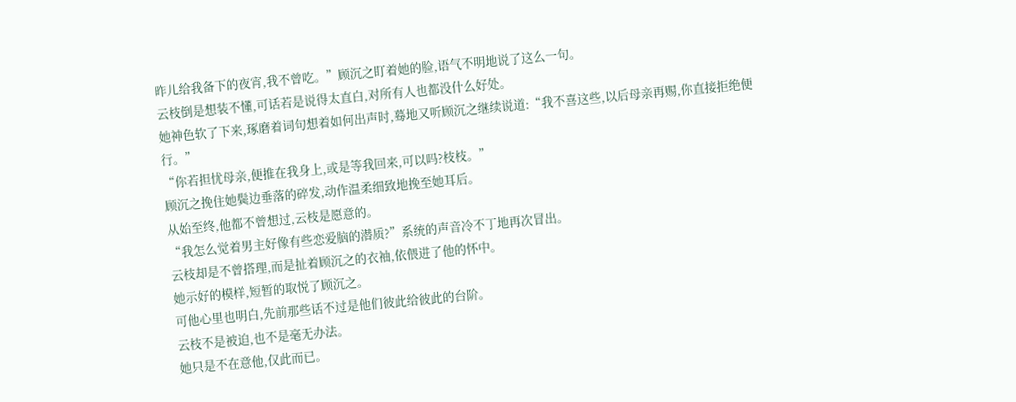昨儿给我备下的夜宵,我不曾吃。”顾沉之盯着她的脸,语气不明地说了这么一句。
云枝倒是想装不懂,可话若是说得太直白,对所有人也都没什么好处。
她神色软了下来,琢磨着词句想着如何出声时,蓦地又听顾沉之继续说道:“我不喜这些,以后母亲再赐,你直接拒绝便行。”
“你若担忧母亲,便推在我身上,或是等我回来,可以吗?枝枝。”
顾沉之挽住她鬓边垂落的碎发,动作温柔细致地挽至她耳后。
从始至终,他都不曾想过,云枝是愿意的。
“我怎么觉着男主好像有些恋爱脑的潜质?”系统的声音冷不丁地再次冒出。
云枝却是不曾搭理,而是扯着顾沉之的衣袖,依偎进了他的怀中。
她示好的模样,短暂的取悦了顾沉之。
可他心里也明白,先前那些话不过是他们彼此给彼此的台阶。
云枝不是被迫,也不是毫无办法。
她只是不在意他,仅此而已。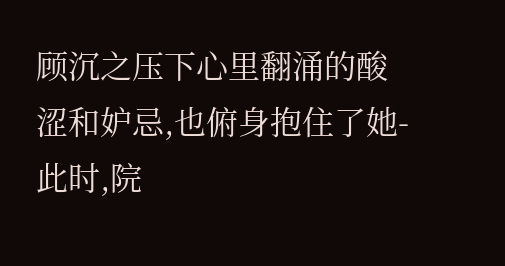顾沉之压下心里翻涌的酸涩和妒忌,也俯身抱住了她-
此时,院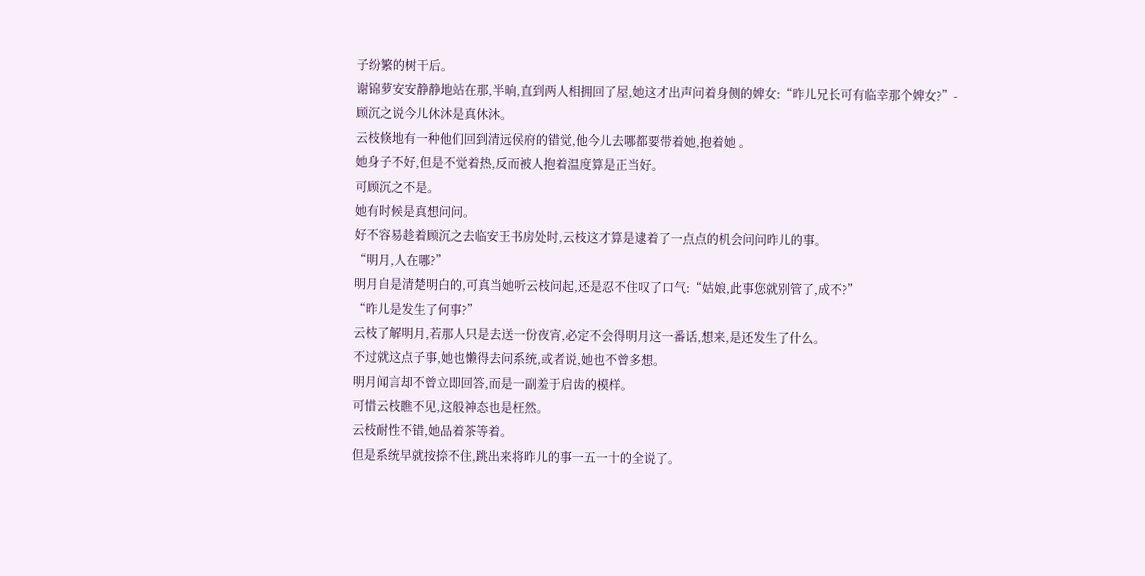子纷繁的树干后。
谢锦萝安安静静地站在那,半晌,直到两人相拥回了屋,她这才出声问着身侧的婢女:“昨儿兄长可有临幸那个婢女?”-
顾沉之说今儿休沐是真休沐。
云枝倏地有一种他们回到清远侯府的错觉,他今儿去哪都要带着她,抱着她 。
她身子不好,但是不觉着热,反而被人抱着温度算是正当好。
可顾沉之不是。
她有时候是真想问问。
好不容易趁着顾沉之去临安王书房处时,云枝这才算是逮着了一点点的机会问问昨儿的事。
“明月,人在哪?”
明月自是清楚明白的,可真当她听云枝问起,还是忍不住叹了口气:“姑娘,此事您就别管了,成不?”
“昨儿是发生了何事?”
云枝了解明月,若那人只是去送一份夜宵,必定不会得明月这一番话,想来,是还发生了什么。
不过就这点子事,她也懒得去问系统,或者说,她也不曾多想。
明月闻言却不曾立即回答,而是一副羞于启齿的模样。
可惜云枝瞧不见,这般神态也是枉然。
云枝耐性不错,她品着茶等着。
但是系统早就按捺不住,跳出来将昨儿的事一五一十的全说了。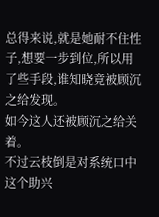总得来说,就是她耐不住性子,想要一步到位,所以用了些手段,谁知晓竟被顾沉之给发现。
如今这人还被顾沉之给关着。
不过云枝倒是对系统口中这个助兴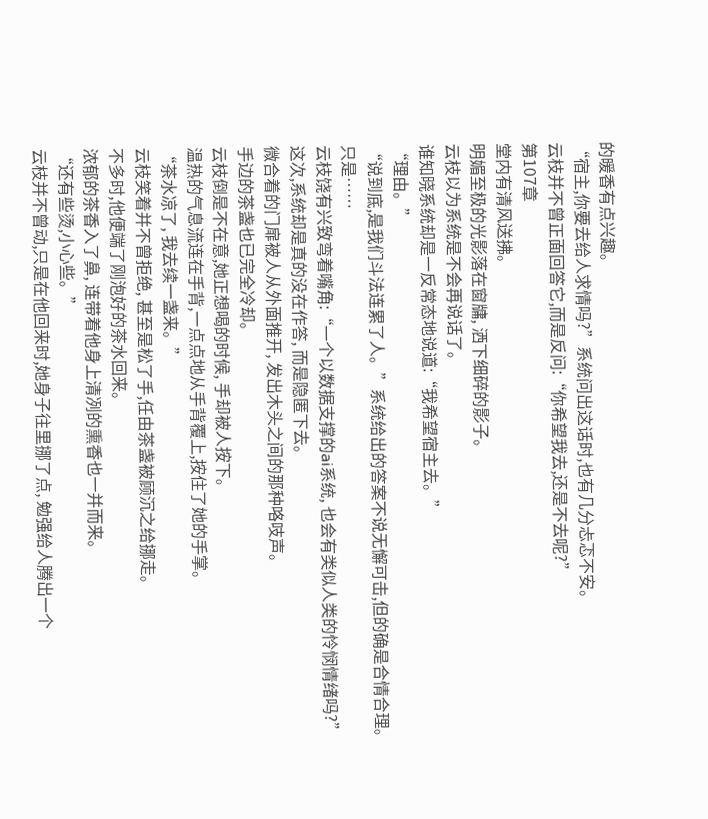的暖香有点兴趣。
“宿主,你要去给人求情吗?”系统问出这话时,也有几分忐忑不安。
云枝并不曾正面回答它,而是反问:“你希望我去,还是不去呢?”
第107章
堂内有清风送拂。
明媚至极的光影落在窗牗, 洒下细碎的影子。
云枝以为系统是不会再说话了。
谁知晓系统却是一反常态地说道:“我希望宿主去。”
“理由。”
“说到底,是我们斗法连累了人。”系统给出的答案不说无懈可击,但的确是合情合理。
只是……
云枝饶有兴致弯着嘴角:“一个以数据支撑的ai系统, 也会有类似人类的怜悯情绪吗?”
这次,系统却是真的没在作答, 而是隐匿下去。
微合着的门扉被人从外面推开, 发出木头之间的那种咯吱声。
手边的茶盏也已完全冷却。
云枝倒是不在意,她正想喝的时候, 手却被人按下。
温热的气息流连在手背,一点点地从手背覆上,按住了她的手掌。
“茶水凉了, 我去续一盏来。”
云枝笑着并不曾拒绝, 甚至是松了手,任由茶盏被顾沉之给挪走。
不多时,他便端了刚泡好的茶水回来。
浓郁的茶香入了鼻, 连带着他身上清冽的熏香也一并而来。
“还有些烫,小心些。”
云枝并不曾动,只是在他回来时,她身子往里挪了点, 勉强给人腾出一个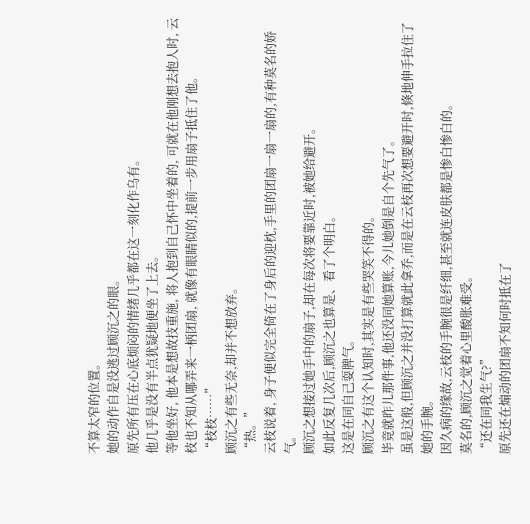不算太窄的位置。
她的动作自是没逃过顾沉之的眼。
原先所有压在心底烦闷的情绪几乎都在这一刻化作乌有。
他几乎是没有半点犹疑地便坐了上去。
等他坐好, 他本是想故技重施, 将人抱到自己怀中坐着的, 可就在他刚想去抱人时, 云枝也不知从哪弄来一柄团扇, 就像有眼睛似的,提前一步用扇子抵住了他。
“枝枝……”
顾沉之有些无奈,却并不想放弃。
“热。”
云枝说着, 身子便似完全倚在了身后的迎枕,手里的团扇一扇一扇的,有种莫名的娇气。
顾沉之想接过她手中的扇子,却在每次将要靠近时,被她给避开。
如此反复几次后,顾沉之也算是、看了个明白。
这是在同自己耍脾气。
顾沉之有这个认知时,其实是有些哭笑不得的。
毕竟就昨儿那件事,他还没同她算账,今儿她倒是自个先气了。
虽是这般,但顾沉之并没打算就此拿乔,而是在云枝再次想要避开时,倏地伸手拉住了她的手腕。
因久病的缘故,云枝的手腕很是纤细,甚至就连皮肤都是惨白惨白的。
莫名的,顾沉之觉着心里酸胀难受。
“还在同我生气?”
原先还在煽动的团扇不知何时抵在了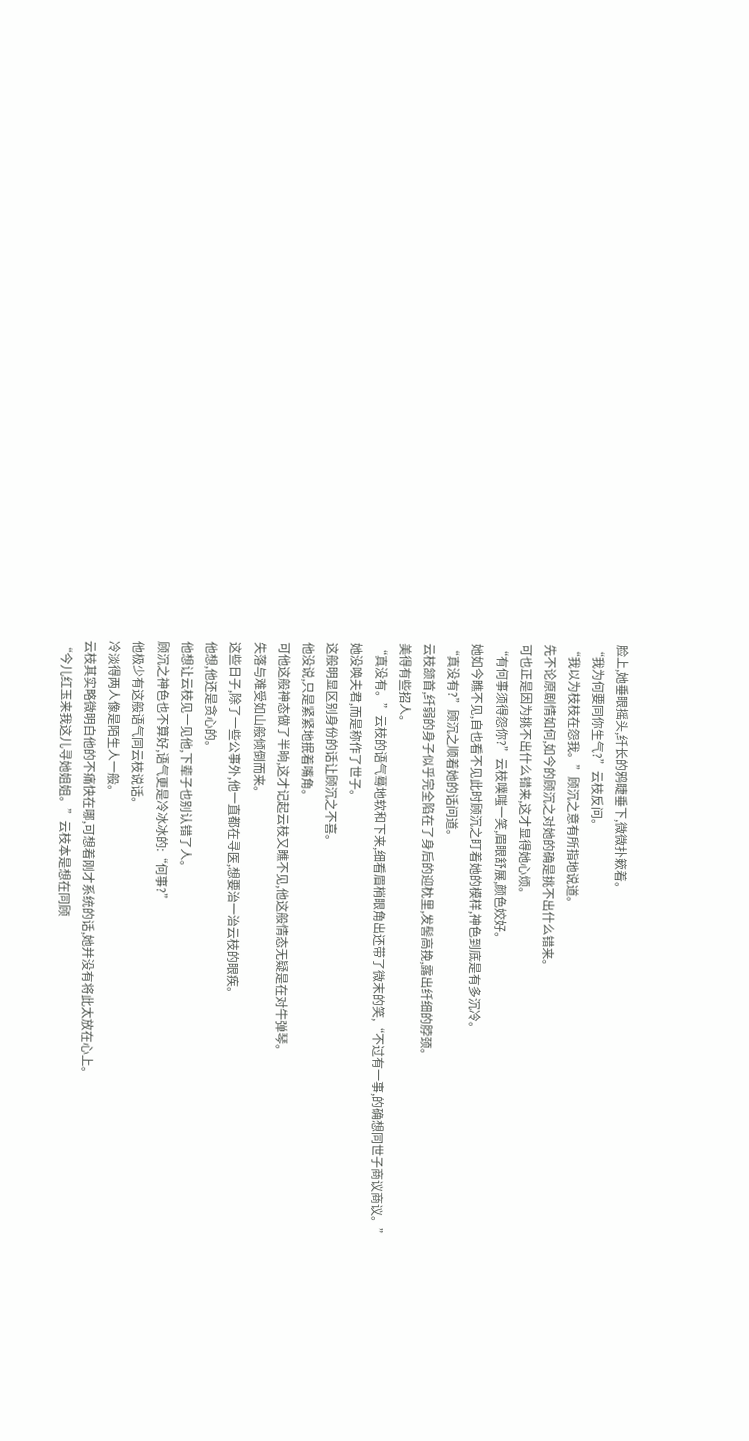脸上,她垂眼摇头,纤长的鸦睫垂下,微微扑簌着。
“我为何要同你生气?”云枝反问。
“我以为枝枝在怨我。”顾沉之意有所指地说道。
先不论原剧情如何,如今的顾沉之对她的确是挑不出什么错来。
可也正是因为挑不出什么错来,这才显得她心烦。
“有何事须得怨你?”云枝噗嗤一笑,眉眼舒展,颜色姣好。
她如今瞧不见,自也看不见此时顾沉之盯着她的模样,神色到底是有多沉冷。
“真没有?”顾沉之顺着她的话问道。
云枝颔首,纤弱的身子似乎完全陷在了身后的迎枕里,发髻高挽,露出纤细的脖颈。
美得有些招人。
“真没有。”云枝的语气蓦地软和下来,细看眉梢眼角出还带了微末的笑,“不过有一事,的确想同世子商议商议。”
她没唤夫君,而是称作了世子。
这般明显区别身份的话让顾沉之不喜。
他没说,只是紧紧地抿着嘴角。
可他这般神态做了半晌,这才记起云枝又瞧不见,他这般情态无疑是在对牛弹琴。
失落与难受如山般倾倒而来。
这些日子,除了一些公事外,他一直都在寻医,想要治一治云枝的眼疾。
他想,他还是贪心的。
他想让云枝见一见他,下辈子也别认错了人。
顾沉之神色也不算好,语气更是冷冰冰的:“何事?”
他极少有这般语气同云枝说话。
冷淡得两人像是陌生人一般。
云枝其实略微明白他的不痛快在哪,可想着刚才系统的话,她并没有将此太放在心上。
“今儿红玉来我这儿寻她姐姐。”云枝本是想在同顾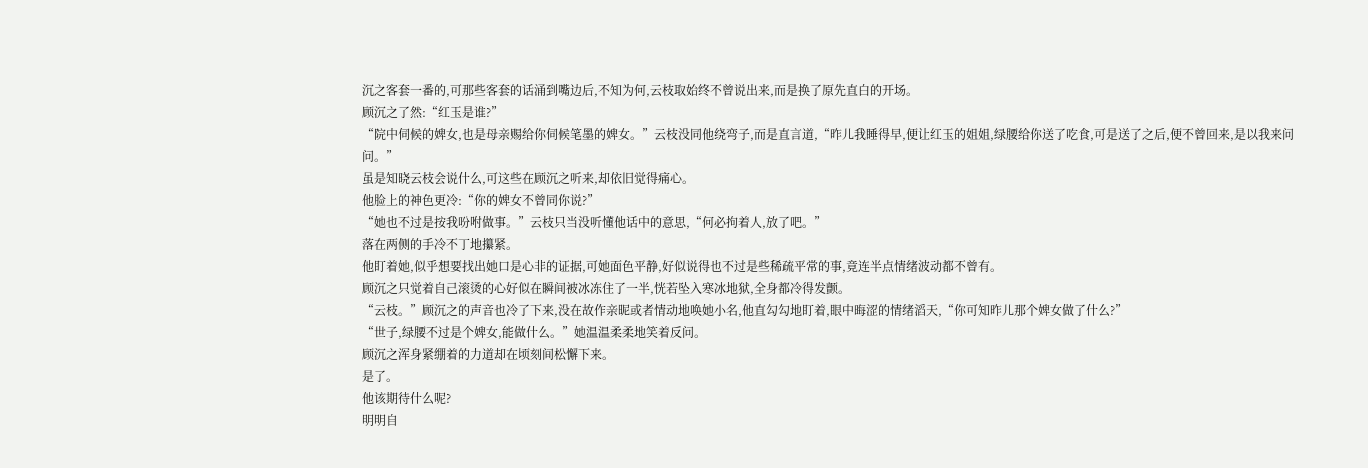沉之客套一番的,可那些客套的话涌到嘴边后,不知为何,云枝取始终不曾说出来,而是换了原先直白的开场。
顾沉之了然:“红玉是谁?”
“院中伺候的婢女,也是母亲赐给你伺候笔墨的婢女。”云枝没同他绕弯子,而是直言道,“昨儿我睡得早,便让红玉的姐姐,绿腰给你送了吃食,可是送了之后,便不曾回来,是以我来问问。”
虽是知晓云枝会说什么,可这些在顾沉之听来,却依旧觉得痛心。
他脸上的神色更冷:“你的婢女不曾同你说?”
“她也不过是按我吩咐做事。”云枝只当没听懂他话中的意思,“何必拘着人,放了吧。”
落在两侧的手冷不丁地攥紧。
他盯着她,似乎想要找出她口是心非的证据,可她面色平静,好似说得也不过是些稀疏平常的事,竟连半点情绪波动都不曾有。
顾沉之只觉着自己滚烫的心好似在瞬间被冰冻住了一半,恍若坠入寒冰地狱,全身都冷得发颤。
“云枝。”顾沉之的声音也冷了下来,没在故作亲昵或者情动地唤她小名,他直勾勾地盯着,眼中晦涩的情绪滔天,“你可知昨儿那个婢女做了什么?”
“世子,绿腰不过是个婢女,能做什么。”她温温柔柔地笑着反问。
顾沉之浑身紧绷着的力道却在顷刻间松懈下来。
是了。
他该期待什么呢?
明明自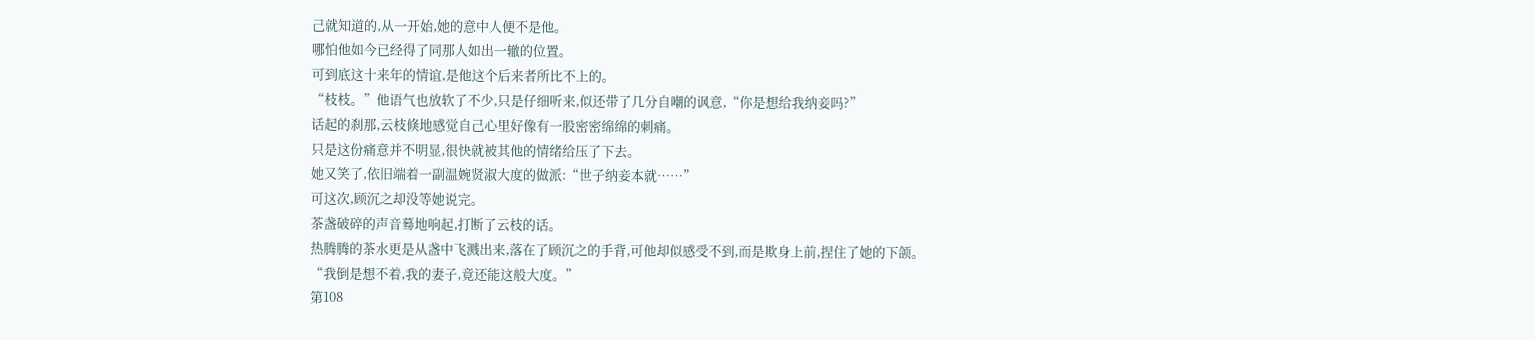己就知道的,从一开始,她的意中人便不是他。
哪怕他如今已经得了同那人如出一辙的位置。
可到底这十来年的情谊,是他这个后来者所比不上的。
“枝枝。”他语气也放软了不少,只是仔细听来,似还带了几分自嘲的讽意,“你是想给我纳妾吗?”
话起的刹那,云枝倏地感觉自己心里好像有一股密密绵绵的刺痛。
只是这份痛意并不明显,很快就被其他的情绪给压了下去。
她又笑了,依旧端着一副温婉贤淑大度的做派:“世子纳妾本就……”
可这次,顾沉之却没等她说完。
茶盏破碎的声音蓦地响起,打断了云枝的话。
热腾腾的茶水更是从盏中飞溅出来,落在了顾沉之的手背,可他却似感受不到,而是欺身上前,捏住了她的下颌。
“我倒是想不着,我的妻子,竟还能这般大度。”
第108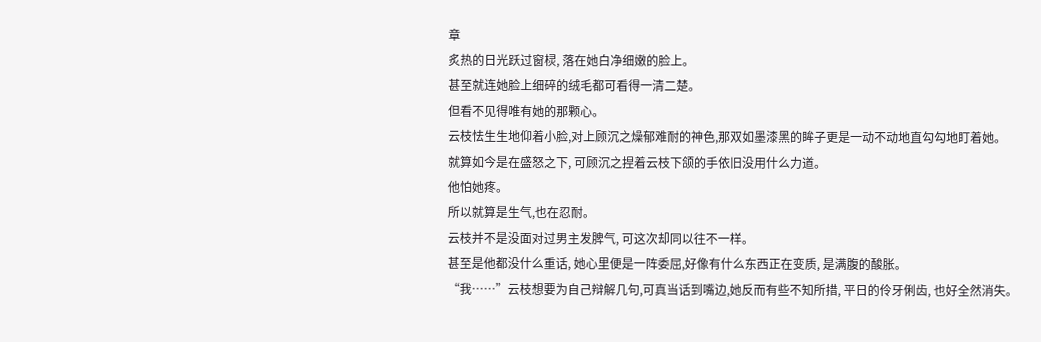章
炙热的日光跃过窗棂, 落在她白净细嫩的脸上。
甚至就连她脸上细碎的绒毛都可看得一清二楚。
但看不见得唯有她的那颗心。
云枝怯生生地仰着小脸,对上顾沉之燥郁难耐的神色,那双如墨漆黑的眸子更是一动不动地直勾勾地盯着她。
就算如今是在盛怒之下, 可顾沉之捏着云枝下颌的手依旧没用什么力道。
他怕她疼。
所以就算是生气,也在忍耐。
云枝并不是没面对过男主发脾气, 可这次却同以往不一样。
甚至是他都没什么重话, 她心里便是一阵委屈,好像有什么东西正在变质, 是满腹的酸胀。
“我……”云枝想要为自己辩解几句,可真当话到嘴边,她反而有些不知所措, 平日的伶牙俐齿, 也好全然消失。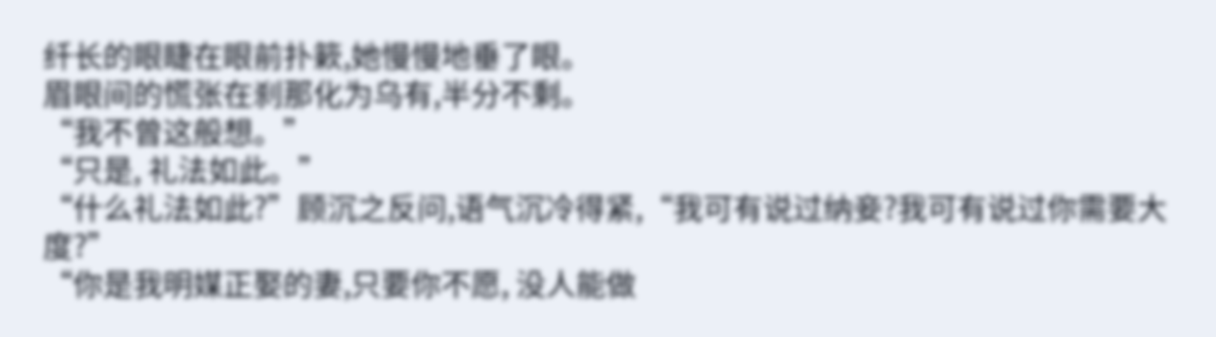纤长的眼睫在眼前扑簌,她慢慢地垂了眼。
眉眼间的慌张在刹那化为乌有,半分不剩。
“我不曾这般想。”
“只是, 礼法如此。”
“什么礼法如此?”顾沉之反问,语气沉冷得紧,“我可有说过纳妾?我可有说过你需要大度?”
“你是我明媒正娶的妻,只要你不愿, 没人能做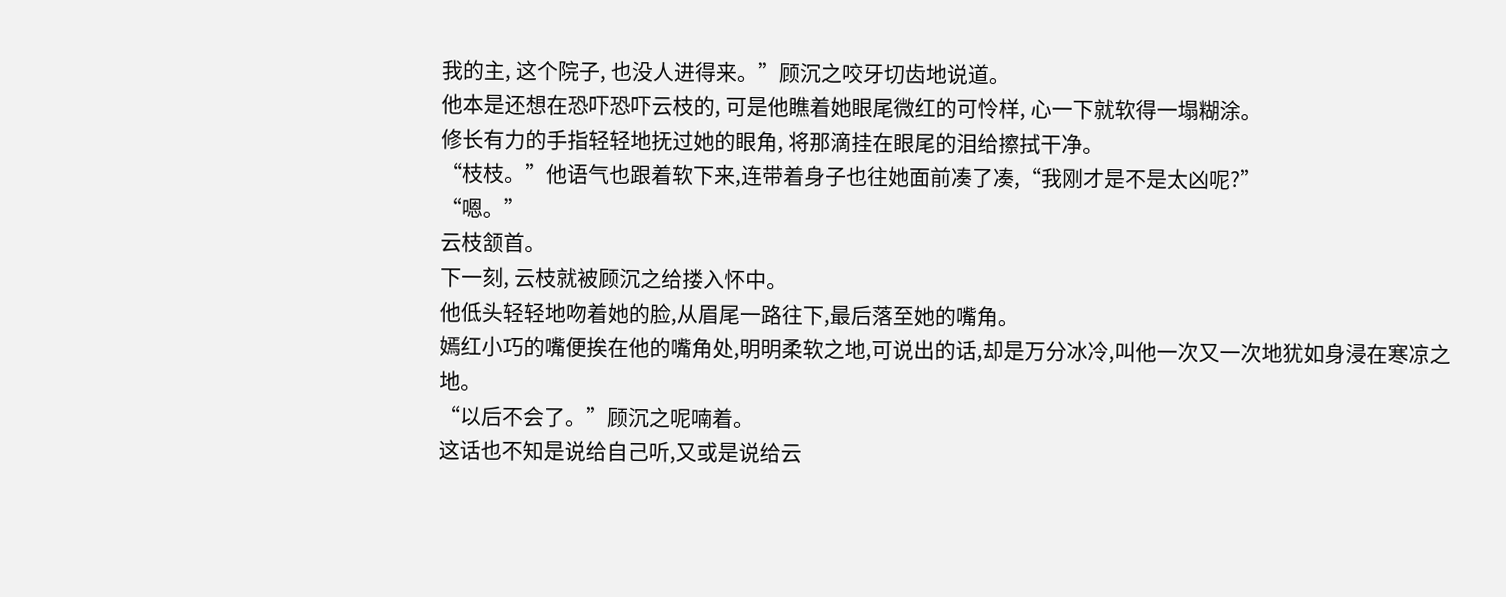我的主, 这个院子, 也没人进得来。”顾沉之咬牙切齿地说道。
他本是还想在恐吓恐吓云枝的, 可是他瞧着她眼尾微红的可怜样, 心一下就软得一塌糊涂。
修长有力的手指轻轻地抚过她的眼角, 将那滴挂在眼尾的泪给擦拭干净。
“枝枝。”他语气也跟着软下来,连带着身子也往她面前凑了凑,“我刚才是不是太凶呢?”
“嗯。”
云枝颔首。
下一刻, 云枝就被顾沉之给搂入怀中。
他低头轻轻地吻着她的脸,从眉尾一路往下,最后落至她的嘴角。
嫣红小巧的嘴便挨在他的嘴角处,明明柔软之地,可说出的话,却是万分冰冷,叫他一次又一次地犹如身浸在寒凉之地。
“以后不会了。”顾沉之呢喃着。
这话也不知是说给自己听,又或是说给云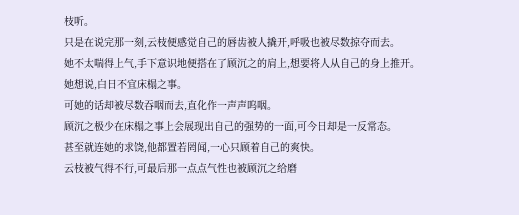枝听。
只是在说完那一刻,云枝便感觉自己的唇齿被人撬开,呼吸也被尽数掠夺而去。
她不太喘得上气,手下意识地便搭在了顾沉之的肩上,想要将人从自己的身上推开。
她想说,白日不宜床榻之事。
可她的话却被尽数吞咽而去,直化作一声声呜咽。
顾沉之极少在床榻之事上会展现出自己的强势的一面,可今日却是一反常态。
甚至就连她的求饶,他都置若罔闻,一心只顾着自己的爽快。
云枝被气得不行,可最后那一点点气性也被顾沉之给磨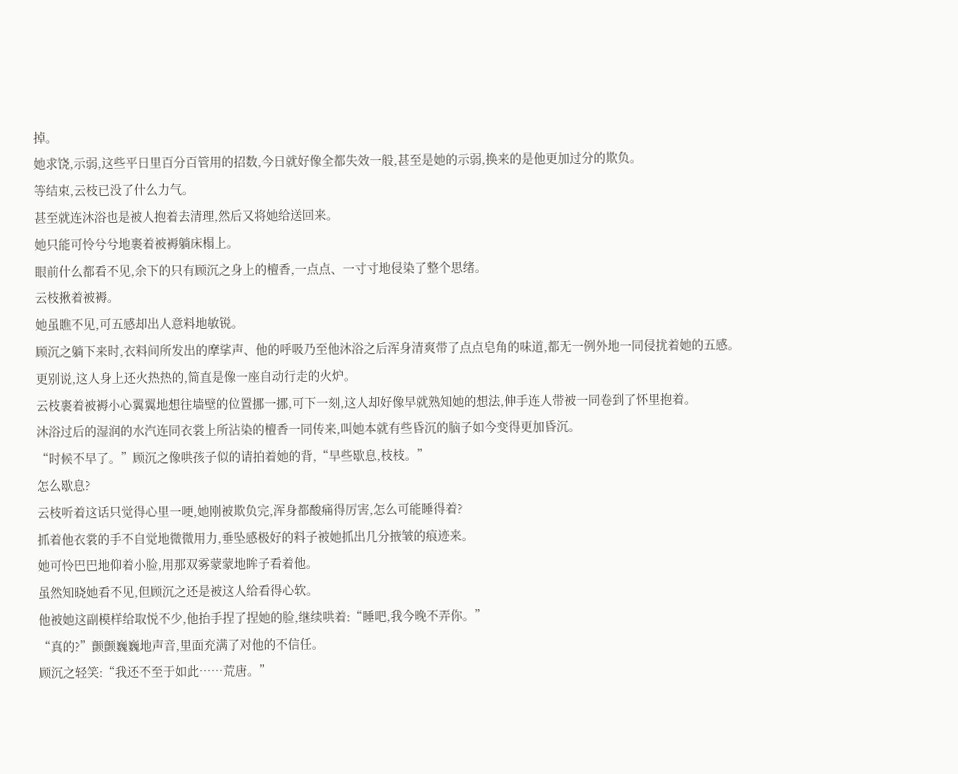掉。
她求饶,示弱,这些平日里百分百管用的招数,今日就好像全都失效一般,甚至是她的示弱,换来的是他更加过分的欺负。
等结束,云枝已没了什么力气。
甚至就连沐浴也是被人抱着去清理,然后又将她给送回来。
她只能可怜兮兮地裹着被褥躺床榻上。
眼前什么都看不见,余下的只有顾沉之身上的檀香,一点点、一寸寸地侵染了整个思绪。
云枝揪着被褥。
她虽瞧不见,可五感却出人意料地敏锐。
顾沉之躺下来时,衣料间所发出的摩挲声、他的呼吸乃至他沐浴之后浑身清爽带了点点皂角的味道,都无一例外地一同侵扰着她的五感。
更别说,这人身上还火热热的,简直是像一座自动行走的火炉。
云枝裹着被褥小心翼翼地想往墙壁的位置挪一挪,可下一刻,这人却好像早就熟知她的想法,伸手连人带被一同卷到了怀里抱着。
沐浴过后的湿润的水汽连同衣裳上所沾染的檀香一同传来,叫她本就有些昏沉的脑子如今变得更加昏沉。
“时候不早了。”顾沉之像哄孩子似的请拍着她的背,“早些歇息,枝枝。”
怎么歇息?
云枝听着这话只觉得心里一哽,她刚被欺负完,浑身都酸痛得厉害,怎么可能睡得着?
抓着他衣裳的手不自觉地微微用力,垂坠感极好的料子被她抓出几分掖皱的痕迹来。
她可怜巴巴地仰着小脸,用那双雾蒙蒙地眸子看着他。
虽然知晓她看不见,但顾沉之还是被这人给看得心软。
他被她这副模样给取悦不少,他抬手捏了捏她的脸,继续哄着:“睡吧,我今晚不弄你。”
“真的?”颤颤巍巍地声音,里面充满了对他的不信任。
顾沉之轻笑:“我还不至于如此……荒唐。”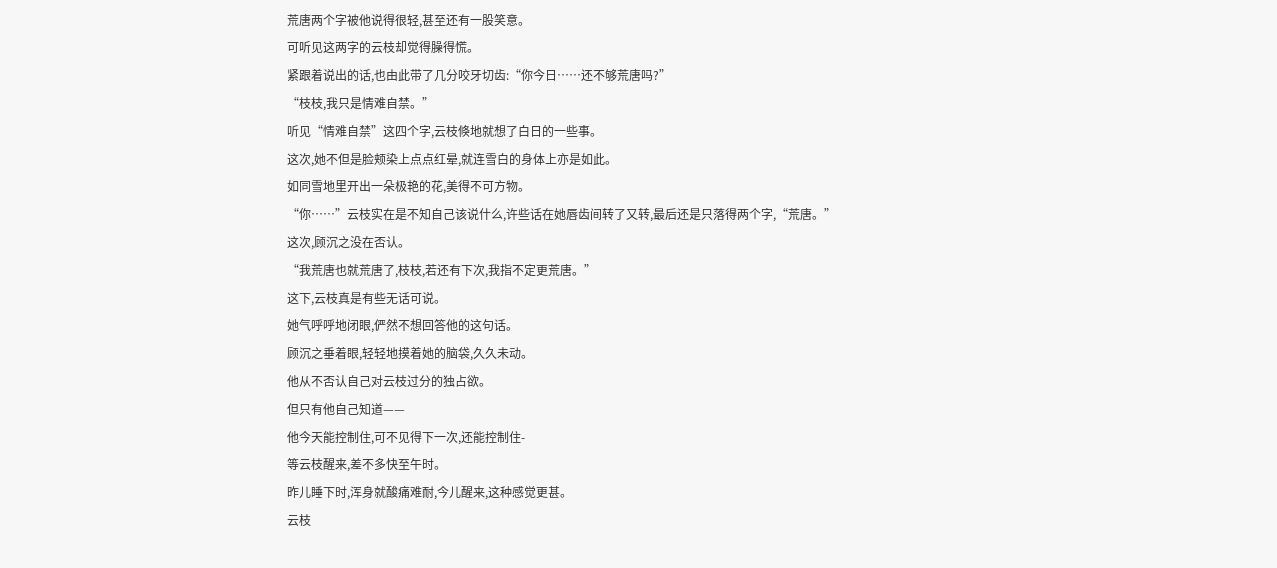荒唐两个字被他说得很轻,甚至还有一股笑意。
可听见这两字的云枝却觉得臊得慌。
紧跟着说出的话,也由此带了几分咬牙切齿:“你今日……还不够荒唐吗?”
“枝枝,我只是情难自禁。”
听见“情难自禁”这四个字,云枝倏地就想了白日的一些事。
这次,她不但是脸颊染上点点红晕,就连雪白的身体上亦是如此。
如同雪地里开出一朵极艳的花,美得不可方物。
“你……”云枝实在是不知自己该说什么,许些话在她唇齿间转了又转,最后还是只落得两个字,“荒唐。”
这次,顾沉之没在否认。
“我荒唐也就荒唐了,枝枝,若还有下次,我指不定更荒唐。”
这下,云枝真是有些无话可说。
她气呼呼地闭眼,俨然不想回答他的这句话。
顾沉之垂着眼,轻轻地摸着她的脑袋,久久未动。
他从不否认自己对云枝过分的独占欲。
但只有他自己知道——
他今天能控制住,可不见得下一次,还能控制住-
等云枝醒来,差不多快至午时。
昨儿睡下时,浑身就酸痛难耐,今儿醒来,这种感觉更甚。
云枝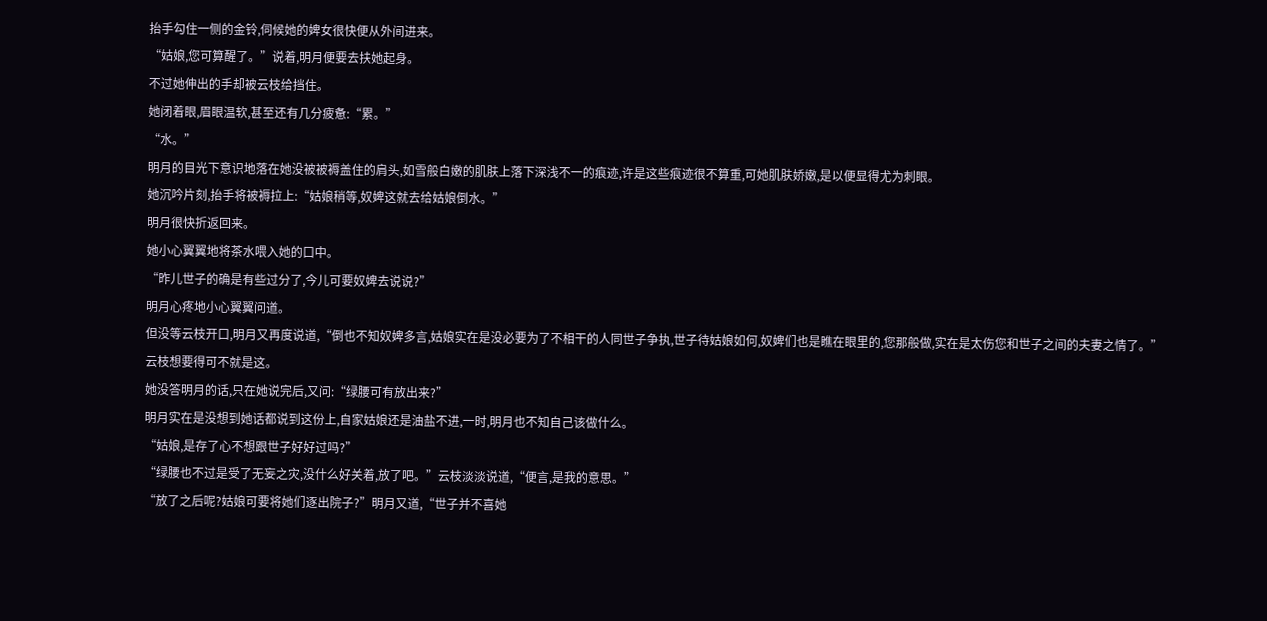抬手勾住一侧的金铃,伺候她的婢女很快便从外间进来。
“姑娘,您可算醒了。”说着,明月便要去扶她起身。
不过她伸出的手却被云枝给挡住。
她闭着眼,眉眼温软,甚至还有几分疲惫:“累。”
“水。”
明月的目光下意识地落在她没被被褥盖住的肩头,如雪般白嫩的肌肤上落下深浅不一的痕迹,许是这些痕迹很不算重,可她肌肤娇嫩,是以便显得尤为刺眼。
她沉吟片刻,抬手将被褥拉上:“姑娘稍等,奴婢这就去给姑娘倒水。”
明月很快折返回来。
她小心翼翼地将茶水喂入她的口中。
“昨儿世子的确是有些过分了,今儿可要奴婢去说说?”
明月心疼地小心翼翼问道。
但没等云枝开口,明月又再度说道,“倒也不知奴婢多言,姑娘实在是没必要为了不相干的人同世子争执,世子待姑娘如何,奴婢们也是瞧在眼里的,您那般做,实在是太伤您和世子之间的夫妻之情了。”
云枝想要得可不就是这。
她没答明月的话,只在她说完后,又问:“绿腰可有放出来?”
明月实在是没想到她话都说到这份上,自家姑娘还是油盐不进,一时,明月也不知自己该做什么。
“姑娘,是存了心不想跟世子好好过吗?”
“绿腰也不过是受了无妄之灾,没什么好关着,放了吧。”云枝淡淡说道,“便言,是我的意思。”
“放了之后呢?姑娘可要将她们逐出院子?”明月又道,“世子并不喜她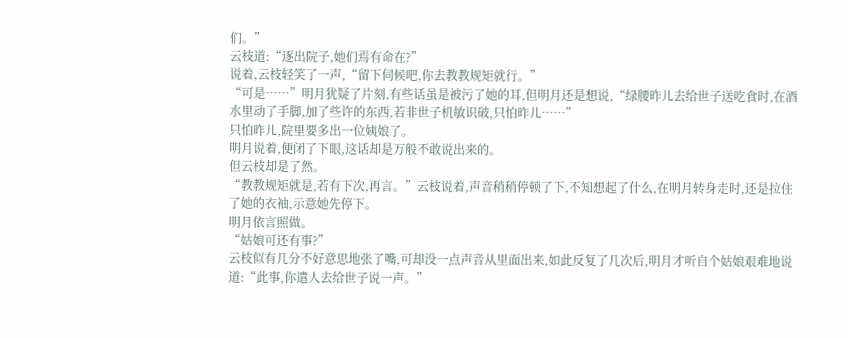们。”
云枝道:“逐出院子,她们焉有命在?”
说着,云枝轻笑了一声,“留下伺候吧,你去教教规矩就行。”
“可是……”明月犹疑了片刻,有些话虽是被污了她的耳,但明月还是想说,“绿腰昨儿去给世子送吃食时,在酒水里动了手脚,加了些许的东西,若非世子机敏识破,只怕昨儿……”
只怕昨儿,院里要多出一位姨娘了。
明月说着,便闭了下眼,这话却是万般不敢说出来的。
但云枝却是了然。
“教教规矩就是,若有下次,再言。”云枝说着,声音稍稍停顿了下,不知想起了什么,在明月转身走时,还是拉住了她的衣袖,示意她先停下。
明月依言照做。
“姑娘可还有事?”
云枝似有几分不好意思地张了嘴,可却没一点声音从里面出来,如此反复了几次后,明月才听自个姑娘艰难地说道:“此事,你遣人去给世子说一声。”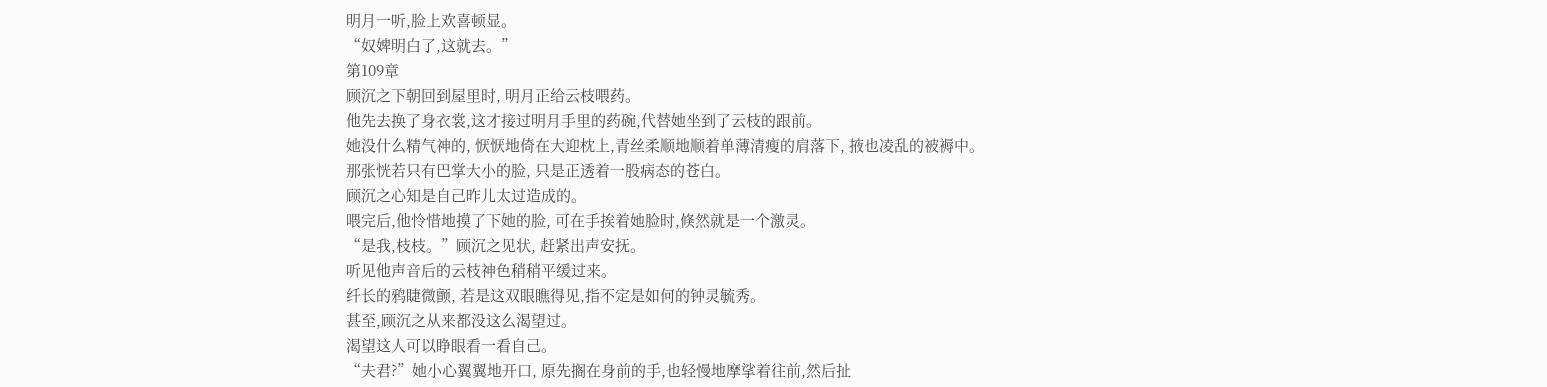明月一听,脸上欢喜顿显。
“奴婢明白了,这就去。”
第109章
顾沉之下朝回到屋里时, 明月正给云枝喂药。
他先去换了身衣裳,这才接过明月手里的药碗,代替她坐到了云枝的跟前。
她没什么精气神的, 恹恹地倚在大迎枕上,青丝柔顺地顺着单薄清瘦的肩落下, 掖也凌乱的被褥中。
那张恍若只有巴掌大小的脸, 只是正透着一股病态的苍白。
顾沉之心知是自己昨儿太过造成的。
喂完后,他怜惜地摸了下她的脸, 可在手挨着她脸时,倏然就是一个激灵。
“是我,枝枝。”顾沉之见状, 赶紧出声安抚。
听见他声音后的云枝神色稍稍平缓过来。
纤长的鸦睫微颤, 若是这双眼瞧得见,指不定是如何的钟灵毓秀。
甚至,顾沉之从来都没这么渴望过。
渴望这人可以睁眼看一看自己。
“夫君?”她小心翼翼地开口, 原先搁在身前的手,也轻慢地摩挲着往前,然后扯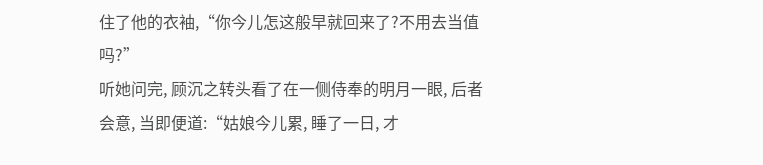住了他的衣袖,“你今儿怎这般早就回来了?不用去当值吗?”
听她问完, 顾沉之转头看了在一侧侍奉的明月一眼, 后者会意, 当即便道:“姑娘今儿累, 睡了一日, 才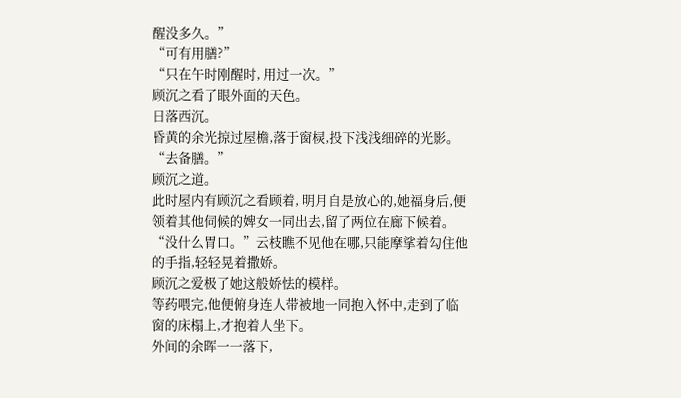醒没多久。”
“可有用膳?”
“只在午时刚醒时, 用过一次。”
顾沉之看了眼外面的天色。
日落西沉。
昏黄的余光掠过屋檐,落于窗棂,投下浅浅细碎的光影。
“去备膳。”
顾沉之道。
此时屋内有顾沉之看顾着, 明月自是放心的,她福身后,便领着其他伺候的婢女一同出去,留了两位在廊下候着。
“没什么胃口。”云枝瞧不见他在哪,只能摩挲着勾住他的手指,轻轻晃着撒娇。
顾沉之爱极了她这般娇怯的模样。
等药喂完,他便俯身连人带被地一同抱入怀中,走到了临窗的床榻上,才抱着人坐下。
外间的余晖一一落下,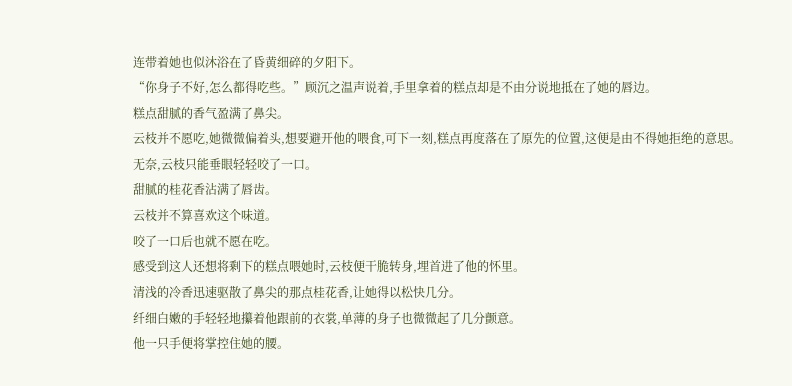连带着她也似沐浴在了昏黄细碎的夕阳下。
“你身子不好,怎么都得吃些。”顾沉之温声说着,手里拿着的糕点却是不由分说地抵在了她的唇边。
糕点甜腻的香气盈满了鼻尖。
云枝并不愿吃,她微微偏着头,想要避开他的喂食,可下一刻,糕点再度落在了原先的位置,这便是由不得她拒绝的意思。
无奈,云枝只能垂眼轻轻咬了一口。
甜腻的桂花香沾满了唇齿。
云枝并不算喜欢这个味道。
咬了一口后也就不愿在吃。
感受到这人还想将剩下的糕点喂她时,云枝便干脆转身,埋首进了他的怀里。
清浅的冷香迅速驱散了鼻尖的那点桂花香,让她得以松快几分。
纤细白嫩的手轻轻地攥着他跟前的衣裳,单薄的身子也微微起了几分颤意。
他一只手便将掌控住她的腰。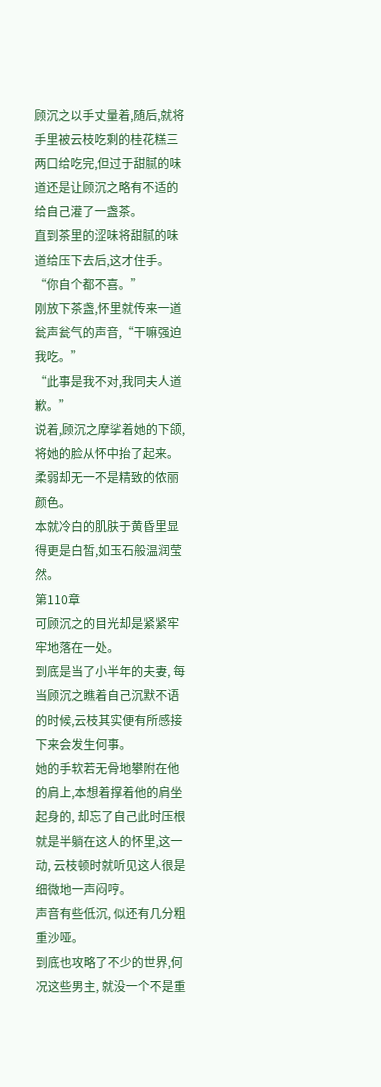顾沉之以手丈量着,随后,就将手里被云枝吃剩的桂花糕三两口给吃完,但过于甜腻的味道还是让顾沉之略有不适的给自己灌了一盏茶。
直到茶里的涩味将甜腻的味道给压下去后,这才住手。
“你自个都不喜。”
刚放下茶盏,怀里就传来一道瓮声瓮气的声音,“干嘛强迫我吃。”
“此事是我不对,我同夫人道歉。”
说着,顾沉之摩挲着她的下颌,将她的脸从怀中抬了起来。
柔弱却无一不是精致的侬丽颜色。
本就冷白的肌肤于黄昏里显得更是白皙,如玉石般温润莹然。
第110章
可顾沉之的目光却是紧紧牢牢地落在一处。
到底是当了小半年的夫妻, 每当顾沉之瞧着自己沉默不语的时候,云枝其实便有所感接下来会发生何事。
她的手软若无骨地攀附在他的肩上,本想着撑着他的肩坐起身的, 却忘了自己此时压根就是半躺在这人的怀里,这一动, 云枝顿时就听见这人很是细微地一声闷哼。
声音有些低沉, 似还有几分粗重沙哑。
到底也攻略了不少的世界,何况这些男主, 就没一个不是重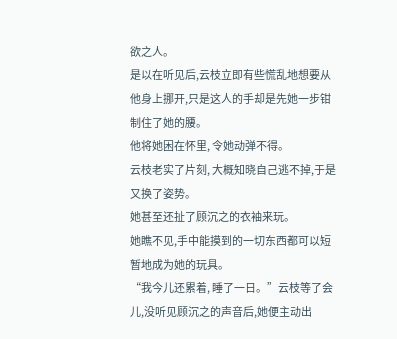欲之人。
是以在听见后,云枝立即有些慌乱地想要从他身上挪开,只是这人的手却是先她一步钳制住了她的腰。
他将她困在怀里, 令她动弹不得。
云枝老实了片刻, 大概知晓自己逃不掉,于是又换了姿势。
她甚至还扯了顾沉之的衣袖来玩。
她瞧不见,手中能摸到的一切东西都可以短暂地成为她的玩具。
“我今儿还累着, 睡了一日。”云枝等了会儿,没听见顾沉之的声音后,她便主动出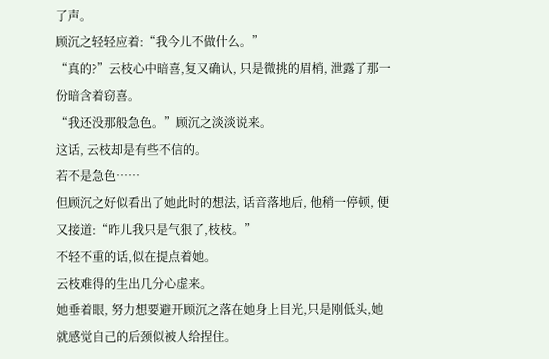了声。
顾沉之轻轻应着:“我今儿不做什么。”
“真的?”云枝心中暗喜,复又确认, 只是微挑的眉梢, 泄露了那一份暗含着窃喜。
“我还没那般急色。”顾沉之淡淡说来。
这话, 云枝却是有些不信的。
若不是急色……
但顾沉之好似看出了她此时的想法, 话音落地后, 他稍一停顿, 便又接道:“昨儿我只是气狠了,枝枝。”
不轻不重的话,似在提点着她。
云枝难得的生出几分心虚来。
她垂着眼, 努力想要避开顾沉之落在她身上目光,只是刚低头,她就感觉自己的后颈似被人给捏住。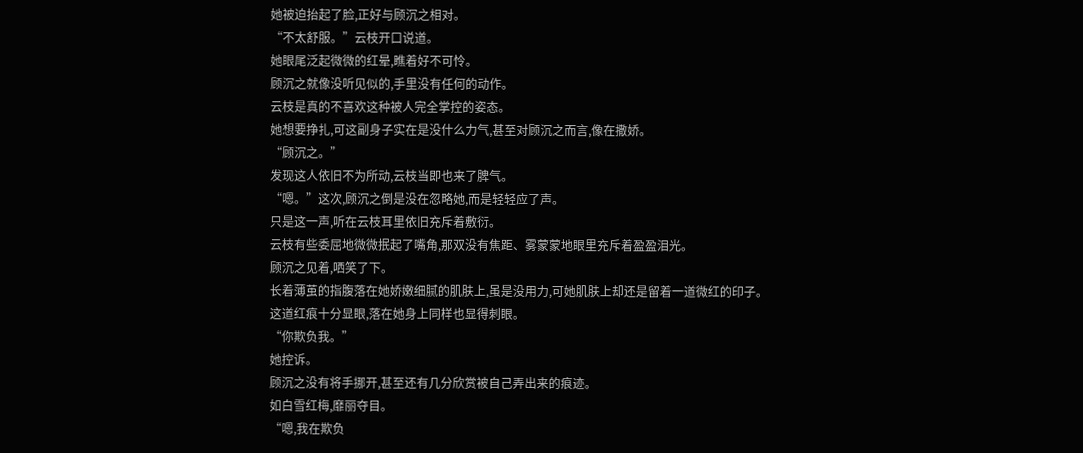她被迫抬起了脸,正好与顾沉之相对。
“不太舒服。”云枝开口说道。
她眼尾泛起微微的红晕,瞧着好不可怜。
顾沉之就像没听见似的,手里没有任何的动作。
云枝是真的不喜欢这种被人完全掌控的姿态。
她想要挣扎,可这副身子实在是没什么力气,甚至对顾沉之而言,像在撒娇。
“顾沉之。”
发现这人依旧不为所动,云枝当即也来了脾气。
“嗯。”这次,顾沉之倒是没在忽略她,而是轻轻应了声。
只是这一声,听在云枝耳里依旧充斥着敷衍。
云枝有些委屈地微微抿起了嘴角,那双没有焦距、雾蒙蒙地眼里充斥着盈盈泪光。
顾沉之见着,哂笑了下。
长着薄茧的指腹落在她娇嫩细腻的肌肤上,虽是没用力,可她肌肤上却还是留着一道微红的印子。
这道红痕十分显眼,落在她身上同样也显得刺眼。
“你欺负我。”
她控诉。
顾沉之没有将手挪开,甚至还有几分欣赏被自己弄出来的痕迹。
如白雪红梅,靡丽夺目。
“嗯,我在欺负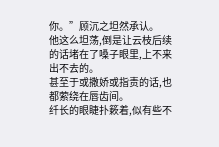你。”顾沉之坦然承认。
他这么坦荡,倒是让云枝后续的话堵在了嗓子眼里,上不来出不去的。
甚至于或撒娇或指责的话,也都萦绕在唇齿间。
纤长的眼睫扑簌着,似有些不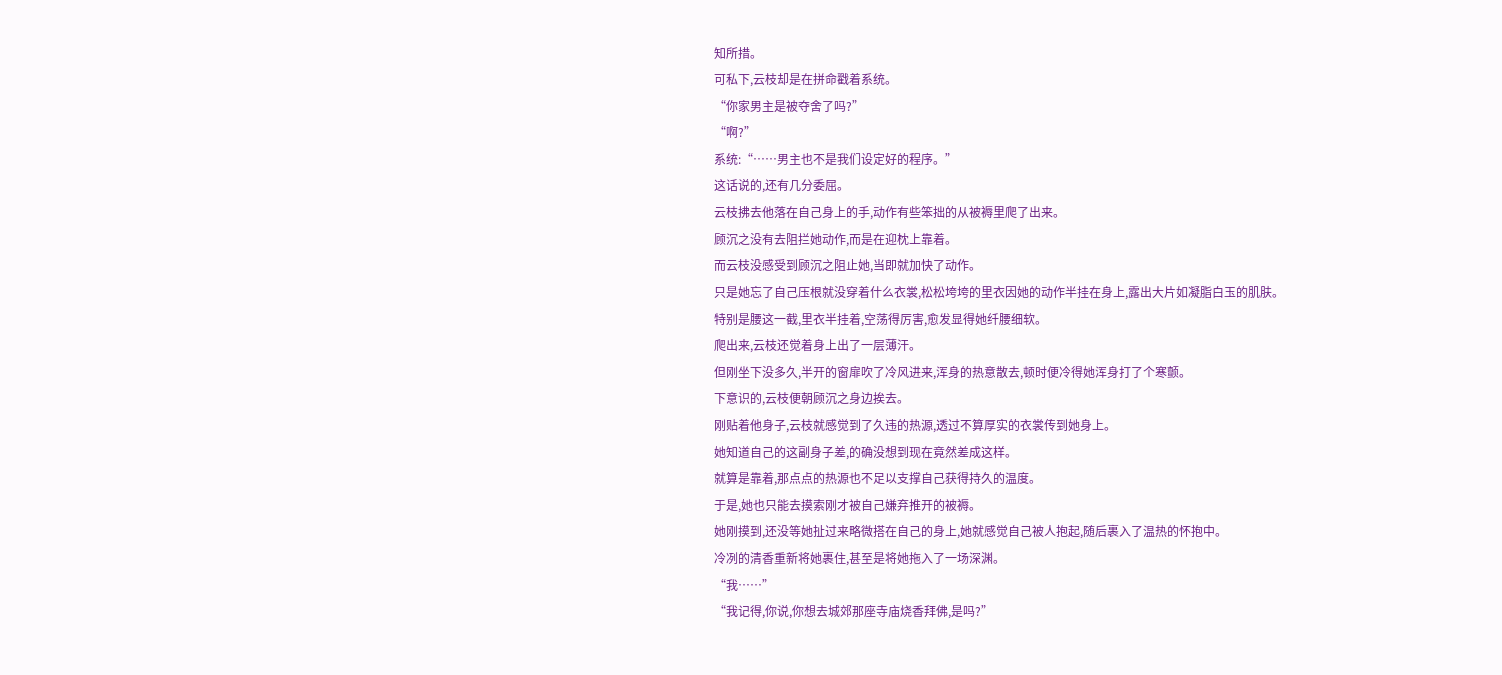知所措。
可私下,云枝却是在拼命戳着系统。
“你家男主是被夺舍了吗?”
“啊?”
系统:“……男主也不是我们设定好的程序。”
这话说的,还有几分委屈。
云枝拂去他落在自己身上的手,动作有些笨拙的从被褥里爬了出来。
顾沉之没有去阻拦她动作,而是在迎枕上靠着。
而云枝没感受到顾沉之阻止她,当即就加快了动作。
只是她忘了自己压根就没穿着什么衣裳,松松垮垮的里衣因她的动作半挂在身上,露出大片如凝脂白玉的肌肤。
特别是腰这一截,里衣半挂着,空荡得厉害,愈发显得她纤腰细软。
爬出来,云枝还觉着身上出了一层薄汗。
但刚坐下没多久,半开的窗扉吹了冷风进来,浑身的热意散去,顿时便冷得她浑身打了个寒颤。
下意识的,云枝便朝顾沉之身边挨去。
刚贴着他身子,云枝就感觉到了久违的热源,透过不算厚实的衣裳传到她身上。
她知道自己的这副身子差,的确没想到现在竟然差成这样。
就算是靠着,那点点的热源也不足以支撑自己获得持久的温度。
于是,她也只能去摸索刚才被自己嫌弃推开的被褥。
她刚摸到,还没等她扯过来略微搭在自己的身上,她就感觉自己被人抱起,随后裹入了温热的怀抱中。
冷冽的清香重新将她裹住,甚至是将她拖入了一场深渊。
“我……”
“我记得,你说,你想去城郊那座寺庙烧香拜佛,是吗?”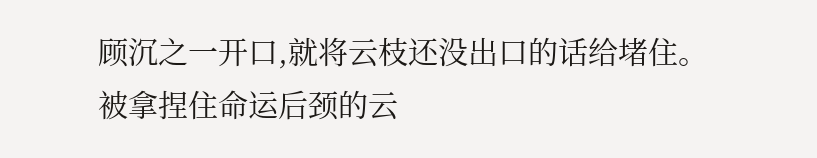顾沉之一开口,就将云枝还没出口的话给堵住。
被拿捏住命运后颈的云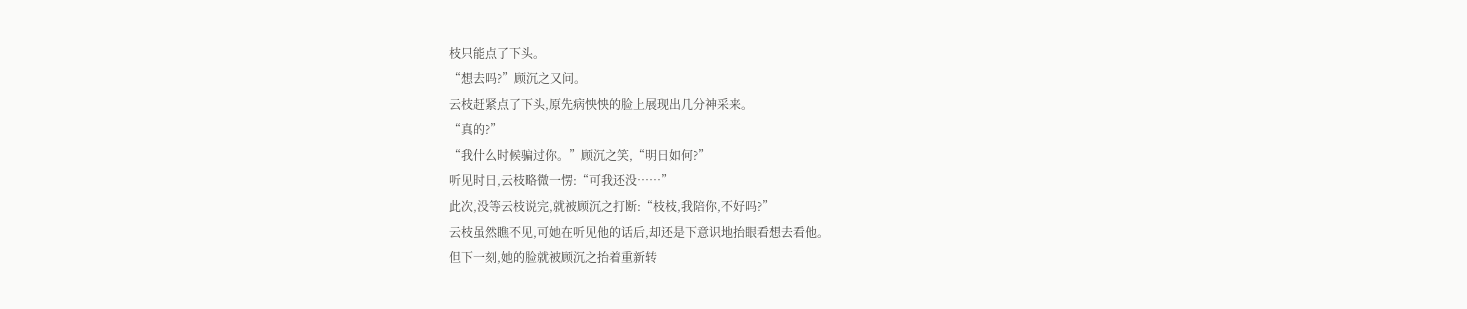枝只能点了下头。
“想去吗?”顾沉之又问。
云枝赶紧点了下头,原先病怏怏的脸上展现出几分神采来。
“真的?”
“我什么时候骗过你。”顾沉之笑,“明日如何?”
听见时日,云枝略微一愣:“可我还没……”
此次,没等云枝说完,就被顾沉之打断:“枝枝,我陪你,不好吗?”
云枝虽然瞧不见,可她在听见他的话后,却还是下意识地抬眼看想去看他。
但下一刻,她的脸就被顾沉之抬着重新转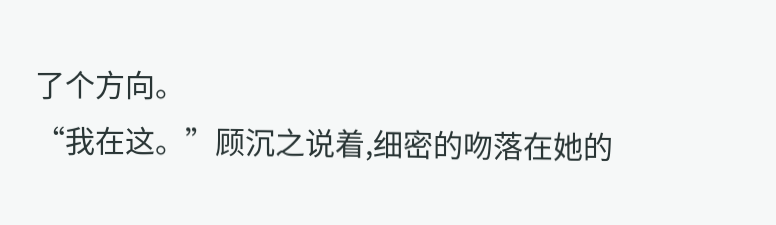了个方向。
“我在这。”顾沉之说着,细密的吻落在她的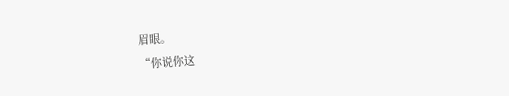眉眼。
“你说你这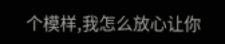个模样,我怎么放心让你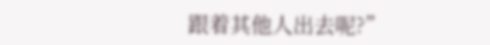跟着其他人出去呢?”